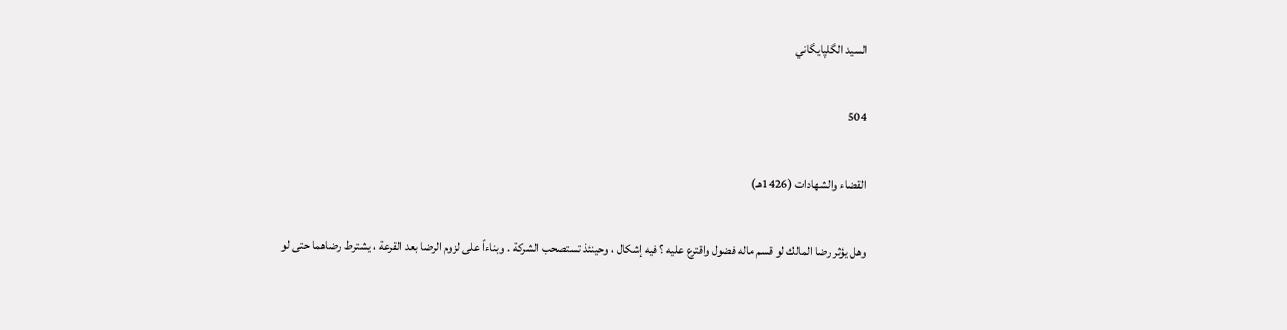السيد الگلپايگاني

504

القضاء والشهادات (1426هـ)

وهل يؤثر رضا المالك لو قسم ماله فضول واقترع عليه ؟ فيه إشكال ، وحينئذ تستصحب الشركة . وبناءاً على لزوم الرضا بعد القرعة ، يشترط رضاهما حتى لو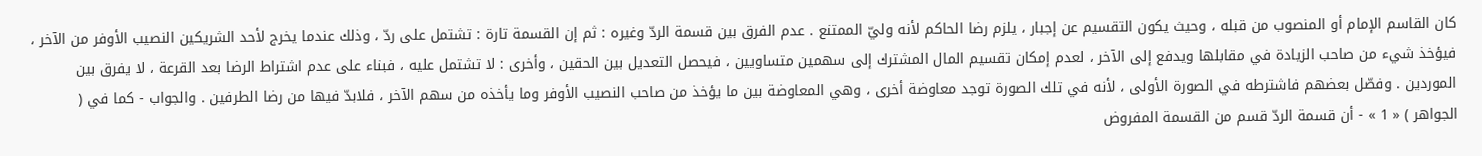كان القاسم الإمام أو المنصوب من قبله ، وحيث يكون التقسيم عن إجبار ، يلزم رضا الحاكم لأنه وليّ الممتنع . عدم الفرق بين قسمة الردّ وغيره : ثم إن القسمة تارة : تشتمل على ردّ ، وذلك عندما يخرج لأحد الشريكين النصيب الأوفر من الآخر ، فيؤخذ شيء من صاحب الزيادة في مقابلها ويدفع إلى الآخر ، لعدم إمكان تقسيم المال المشترك إلى سهمين متساويين ، فيحصل التعديل بين الحقين ، وأخرى : لا تشتمل عليه ، فبناء على عدم اشتراط الرضا بعد القرعة ، لا يفرق بين الموردين . وفصّل بعضهم فاشترطه في الصورة الأولى ، لأنه في تلك الصورة توجد معاوضة أخرى ، وهي المعاوضة بين ما يؤخذ من صاحب النصيب الأوفر وما يأخذه من سهم الآخر ، فلابدّ فيها من رضا الطرفين . والجواب - كما في ( الجواهر ) « 1 » - أن قسمة الردّ قسم من القسمة المفروض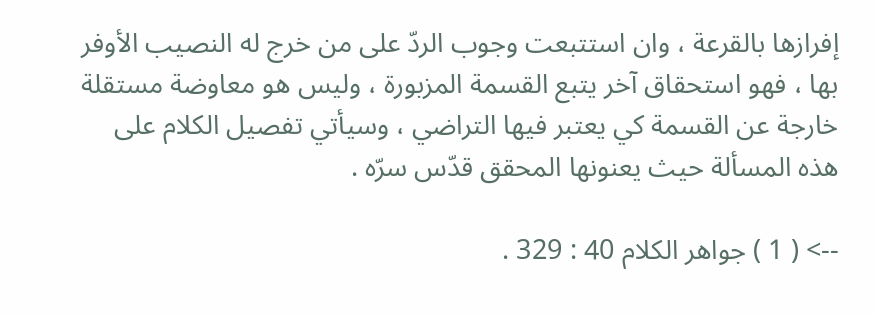إفرازها بالقرعة ، وان استتبعت وجوب الردّ على من خرج له النصيب الأوفر بها ، فهو استحقاق آخر يتبع القسمة المزبورة ، وليس هو معاوضة مستقلة خارجة عن القسمة كي يعتبر فيها التراضي ، وسيأتي تفصيل الكلام على هذه المسألة حيث يعنونها المحقق قدّس سرّه .

--> ( 1 ) جواهر الكلام 40 : 329 .